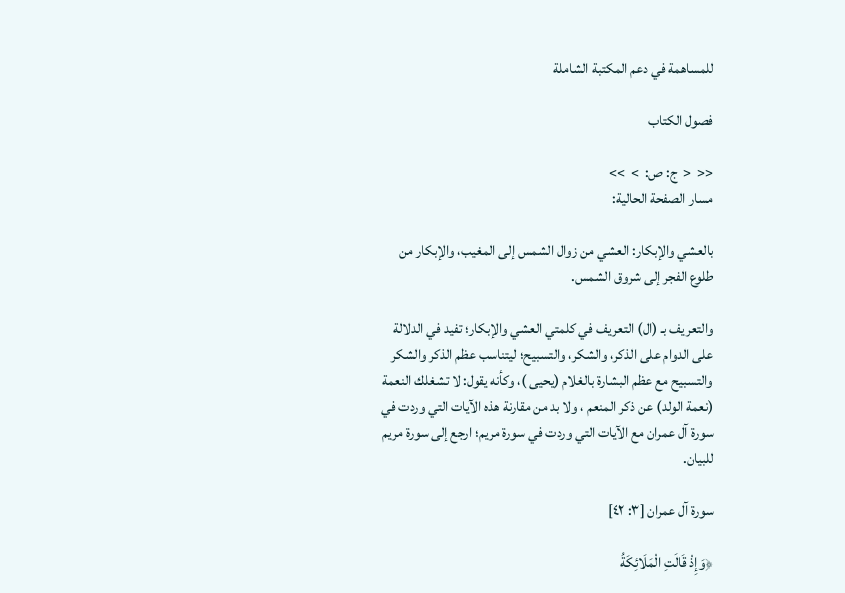للمساهمة في دعم المكتبة الشاملة

فصول الكتاب

<<  <  ج: ص:  >  >>
مسار الصفحة الحالية:

بالعشي والإبكار: العشي من زوال الشمس إلى المغيب، والإبكار من طلوع الفجر إلى شروق الشمس.

والتعريف بـ (ال) التعريف في كلمتي العشي والإبكار؛ تفيد في الدلالة على الدوام على الذكر، والشكر، والتسبيح؛ ليتناسب عظم الذكر والشكر والتسبيح مع عظم البشارة بالغلام (يحيى )، وكأنه يقول: لا تشغلك النعمة (نعمة الولد) عن ذكر المنعم ، ولا بد من مقارنة هذه الآيات التي وردت في سورة آل عمران مع الآيات التي وردت في سورة مريم؛ ارجع إلى سورة مريم للبيان.

سورة آل عمران [٣: ٤٢]

﴿وَإِذْ قَالَتِ الْمَلَائِكَةُ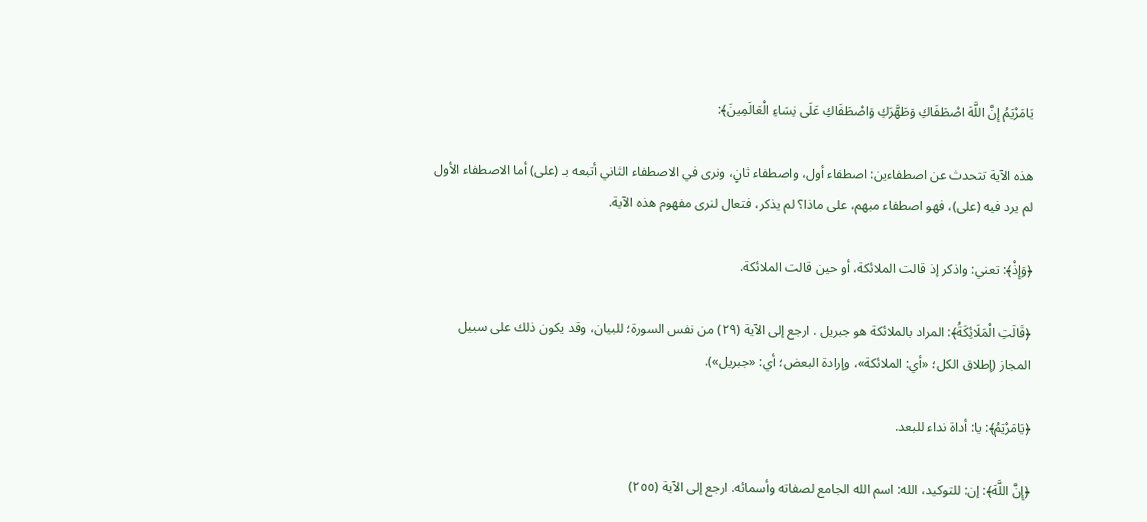يَامَرْيَمُ إِنَّ اللَّهَ اصْطَفَاكِ وَطَهَّرَكِ وَاصْطَفَاكِ عَلَى نِسَاءِ الْعَالَمِينَ﴾:

هذه الآية تتحدث عن اصطفاءين: اصطفاء أول، واصطفاء ثانٍ، ونرى في الاصطفاء الثاني أتبعه بـ (على) أما الاصطفاء الأول لم يرد فيه (على)، فهو اصطفاء مبهم، على ماذا؟ لم يذكر، فتعال لنرى مفهوم هذه الآية.

﴿وَإِذْ﴾: تعني: واذكر إذ قالت الملائكة، أو حين قالت الملائكة.

﴿قَالَتِ الْمَلَائِكَةُ﴾: المراد بالملائكة هو جبريل . ارجع إلى الآية (٢٩) من نفس السورة؛ للبيان، وقد يكون ذلك على سبيل المجاز (إطلاق الكل؛ «أي: الملائكة»، وإرادة البعض؛ أي: «جبريل»).

﴿يَامَرْيَمُ﴾: يا: أداة نداء للبعد.

﴿إِنَّ اللَّهَ﴾: إن: للتوكيد، الله: اسم الله الجامع لصفاته وأسمائه. ارجع إلى الآية (٢٥٥)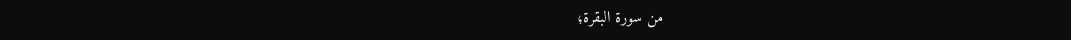من سورة البقرة؛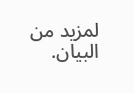لمزيد من البيان.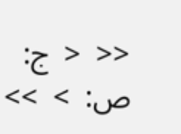<<  <  ج: ص:  >  >>